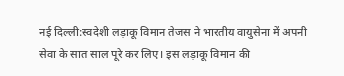नई दिल्ली:स्वदेशी लड़ाकू विमान तेजस ने भारतीय वायुसेना में अपनी सेवा के सात साल पूरे कर लिए। इस लड़ाकू विमान की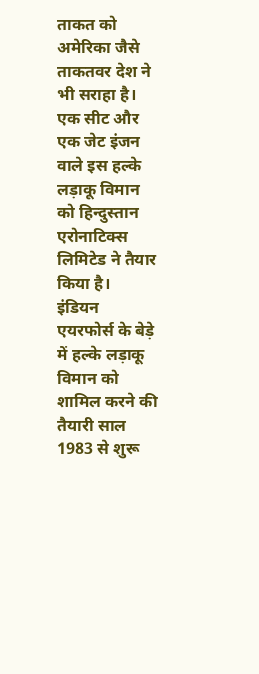ताकत को अमेरिका जैसे ताकतवर देश ने भी सराहा है। एक सीट और एक जेट इंजन वाले इस हल्के लड़ाकू विमान को हिन्दुस्तान एरोनाटिक्स लिमिटेड ने तैयार किया है।
इंडियन एयरफोर्स के बेड़े में हल्के लड़ाकू विमान को शामिल करने की तैयारी साल 1983 से शुरू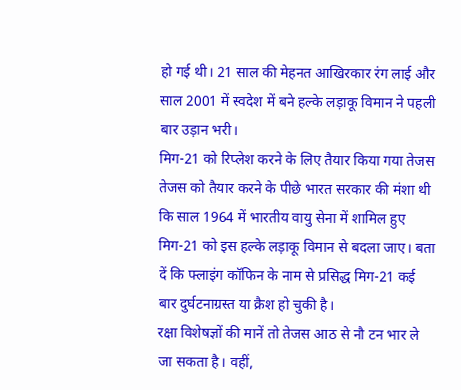हो गई थी। 21 साल की मेहनत आखिरकार रंग लाई और साल 2001 में स्वदेश में बने हल्के लड़ाकू विमान ने पहली बार उड़ान भरी।
मिग-21 को रिप्लेश करने के लिए तैयार किया गया तेजस
तेजस को तैयार करने के पीछे भारत सरकार की मंशा थी कि साल 1964 में भारतीय वायु सेना में शामिल हुए मिग-21 को इस हल्के लड़ाकू विमान से बदला जाए। बता दें कि फ्लाइंग कॉफिन के नाम से प्रसिद्ध मिग-21 कई बार दुर्घटनाग्रस्त या क्रैश हो चुकी है।
रक्षा विशेषज्ञों की मानें तो तेजस आठ से नौ टन भार ले जा सकता है। वहीं,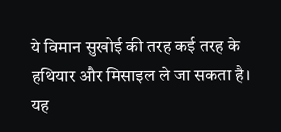ये विमान सुखोई की तरह कई तरह के हथियार और मिसाइल ले जा सकता है।
यह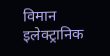विमान इलेक्ट्रानिक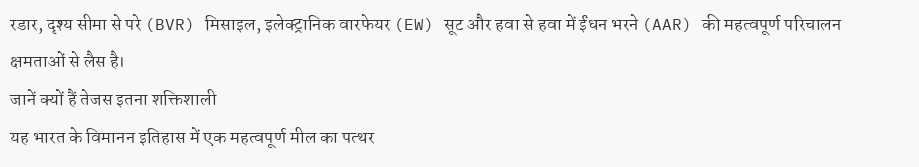रडार, दृश्य सीमा से परे (BVR) मिसाइल, इलेक्ट्रानिक वारफेयर (EW) सूट और हवा से हवा में ईंधन भरने (AAR) की महत्वपूर्ण परिचालन क्षमताओं से लैस है।
जानें क्यों हैं तेजस इतना शक्तिशाली
यह भारत के विमानन इतिहास में एक महत्वपूर्ण मील का पत्थर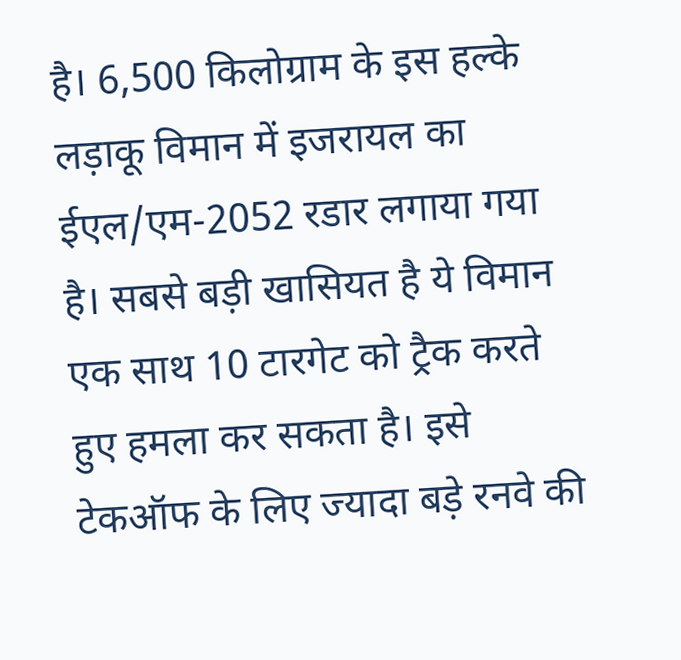है। 6,500 किलोग्राम के इस हल्के लड़ाकू विमान में इजरायल का ईएल/एम-2052 रडार लगाया गया है। सबसे बड़ी खासियत है ये विमान एक साथ 10 टारगेट को ट्रैक करते हुए हमला कर सकता है। इसे टेकऑफ के लिए ज्यादा बड़े रनवे की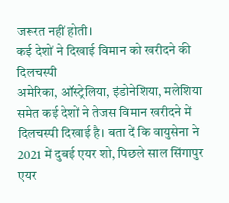जरूरत नहीं होती।
कई देशों ने दिखाई विमान को खरीदने की दिलचस्पी
अमेरिका, ऑस्ट्रेलिया, इंडोनेशिया, मलेशिया समेत कई देशों ने तेजस विमान खरीदने में दिलचस्पी दिखाई है। बता दें कि वायुसेना ने 2021 में दुबई एयर शो, पिछले साल सिंगापुर एयर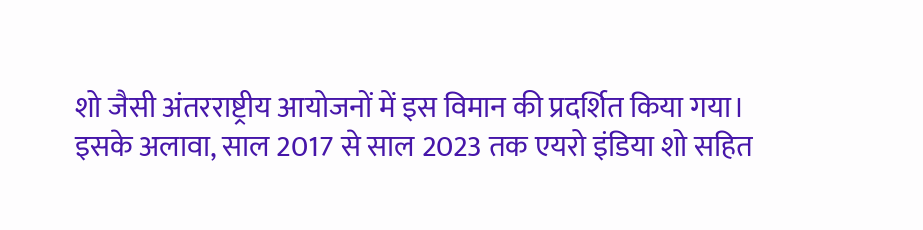शो जैसी अंतरराष्ट्रीय आयोजनों में इस विमान की प्रदर्शित किया गया।
इसके अलावा, साल 2017 से साल 2023 तक एयरो इंडिया शो सहित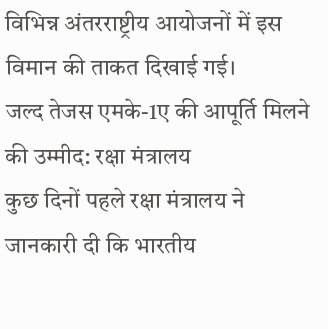विभिन्न अंतरराष्ट्रीय आयोजनों में इस विमान की ताकत दिखाई गई।
जल्द तेजस एमके-1ए की आपूर्ति मिलने की उम्मीद: रक्षा मंत्रालय
कुछ दिनों पहले रक्षा मंत्रालय ने जानकारी दी कि भारतीय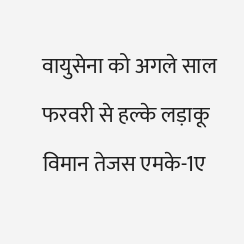वायुसेना को अगले साल फरवरी से हल्के लड़ाकू विमान तेजस एमके-1ए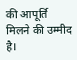की आपूर्ति मिलने की उम्मीद है।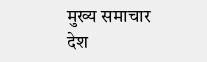मुख्य समाचार
देश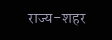राज्य-शहर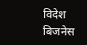विदेश
बिजनेस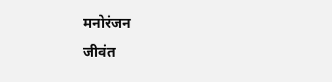मनोरंजन
जीवंत